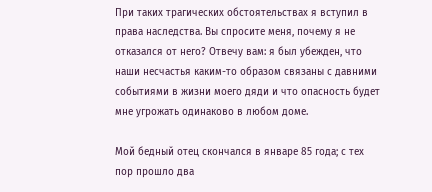При таких трагических обстоятельствах я вступил в права наследства. Вы спросите меня, почему я не отказался от него? Отвечу вам: я был убежден, что наши несчастья каким-то образом связаны с давними событиями в жизни моего дяди и что опасность будет мне угрожать одинаково в любом доме.

Мой бедный отец скончался в январе 85 года; с тех пор прошло два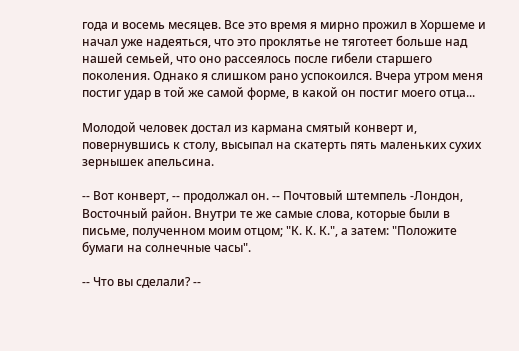года и восемь месяцев. Все это время я мирно прожил в Хоршеме и начал уже надеяться, что это проклятье не тяготеет больше над нашей семьей, что оно рассеялось после гибели старшего поколения. Однако я слишком рано успокоился. Вчера утром меня постиг удар в той же самой форме, в какой он постиг моего отца...

Молодой человек достал из кармана смятый конверт и, повернувшись к столу, высыпал на скатерть пять маленьких сухих зернышек апельсина.

-- Вот конверт, -- продолжал он. -- Почтовый штемпель -Лондон, Восточный район. Внутри те же самые слова, которые были в письме, полученном моим отцом; "К. К. К.", а затем: "Положите бумаги на солнечные часы".

-- Что вы сделали? --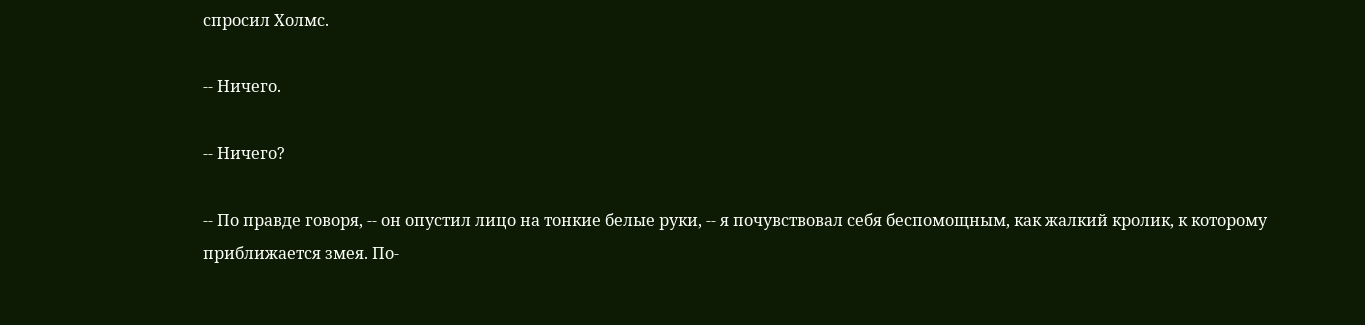спросил Холмс.

-- Ничего.

-- Ничего?

-- По правде говоря, -- он опустил лицо на тонкие белые руки, -- я почувствовал себя беспомощным, как жалкий кролик, к которому приближается змея. По-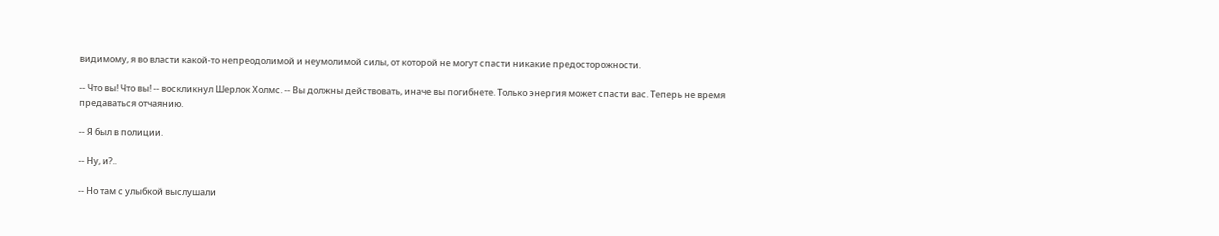видимому, я во власти какой-то непреодолимой и неумолимой силы, от которой не могут спасти никакие предосторожности.

-- Что вы! Что вы! -- воскликнул Шерлок Холмс. -- Вы должны действовать, иначе вы погибнете. Только энергия может спасти вас. Теперь не время предаваться отчаянию.

-- Я был в полиции.

-- Ну, и?..

-- Но там с улыбкой выслушали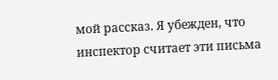мой рассказ. Я убежден, что инспектор считает эти письма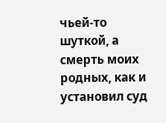чьей-то шуткой, а смерть моих родных, как и установил суд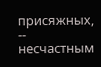присяжных, -- несчастным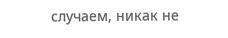случаем, никак не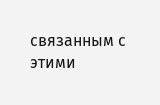связанным с этими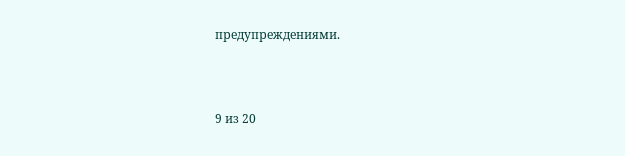предупреждениями.



9 из 20